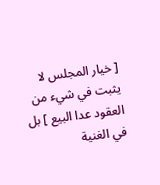[ خيار المجلس لا يثبت في شيء من العقود عدا البيع ] بل في الغنية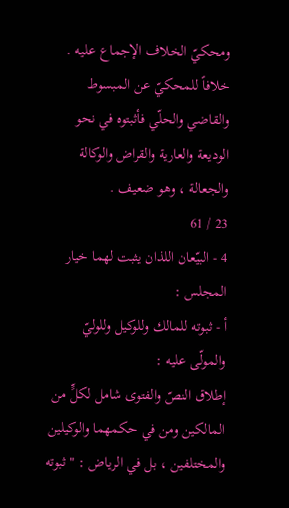ومحكيّ الخلاف الإجماع عليه . خلافاً للمحكيّ عن المبسوط والقاضي والحلّي فأثبتوه في نحو الوديعة والعارية والقراض والوكالة والجعالة ، وهو ضعيف .
23 / 61
4 - البيّعان اللذان يثبت لهما خيار المجلس :
أ - ثبوته للمالك وللوكيل وللوليّ والمولّى عليه :
إطلاق النصّ والفتوى شامل لكلٍّ من المالكين ومن في حكمهما والوكيلين والمختلفين ، بل في الرياض : " ثبوته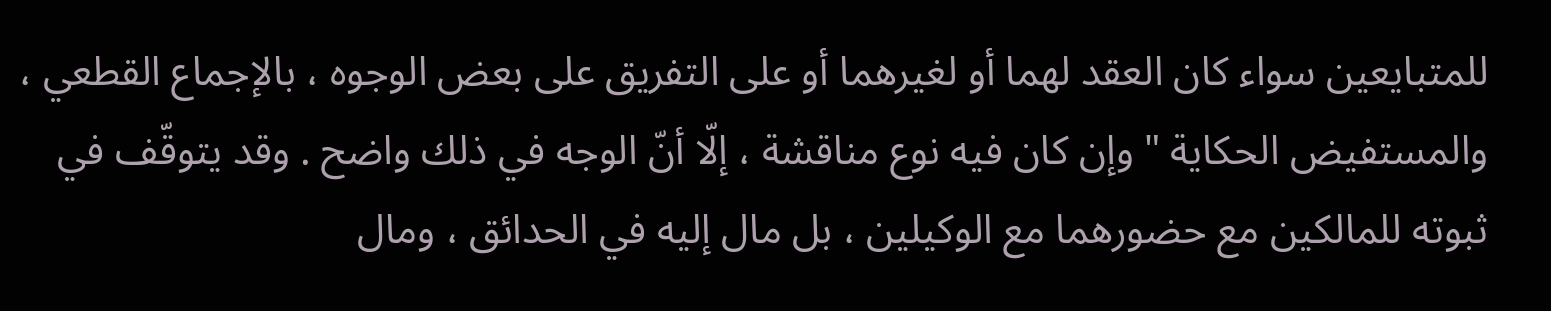للمتبايعين سواء كان العقد لهما أو لغيرهما أو على التفريق على بعض الوجوه ، بالإجماع القطعي ، والمستفيض الحكاية " وإن كان فيه نوع مناقشة ، إلّا أنّ الوجه في ذلك واضح . وقد يتوقّف في ثبوته للمالكين مع حضورهما مع الوكيلين ، بل مال إليه في الحدائق ، ومال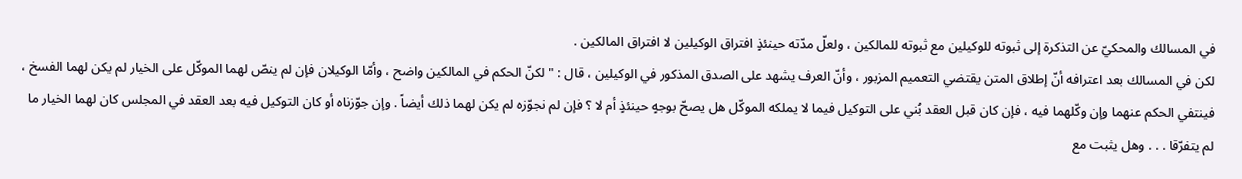في المسالك والمحكيّ عن التذكرة إلى ثبوته للوكيلين مع ثبوته للمالكين ، ولعلّ مدّته حينئذٍ افتراق الوكيلين لا افتراق المالكين .
لكن في المسالك بعد اعترافه أنّ إطلاق المتن يقتضي التعميم المزبور ، وأنّ العرف يشهد على الصدق المذكور في الوكيلين ، قال : " لكنّ الحكم في المالكين واضح ، وأمّا الوكيلان فإن لم ينصّ لهما الموكّل على الخيار لم يكن لهما الفسخ ، فينتفي الحكم عنهما وإن وكّلهما فيه ، فإن كان قبل العقد بُني على التوكيل فيما لا يملكه الموكّل هل يصحّ بوجهٍ حينئذٍ أم لا ؟ فإن لم نجوّزه لم يكن لهما ذلك أيضاً . وإن جوّزناه أو كان التوكيل فيه بعد العقد في المجلس كان لهما الخيار ما لم يتفرّقا . . . وهل يثبت مع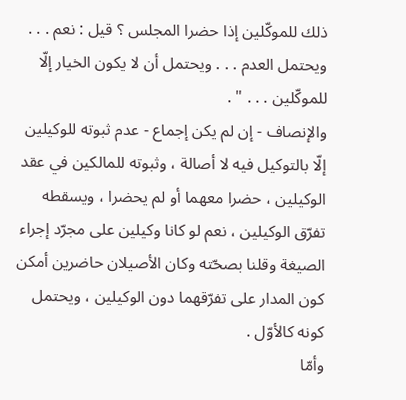ذلك للموكّلين إذا حضرا المجلس ؟ قيل : نعم . . . ويحتمل العدم . . . ويحتمل أن لا يكون الخيار إلّا للموكّلين . . . " .
والإنصاف - إن لم يكن إجماع - عدم ثبوته للوكيلين إلّا بالتوكيل فيه لا أصالة ، وثبوته للمالكين في عقد الوكيلين ، حضرا معهما أو لم يحضرا ، ويسقطه تفرّق الوكيلين ، نعم لو كانا وكيلين على مجرّد إجراء الصيغة وقلنا بصحّته وكان الأصيلان حاضرين أمكن كون المدار على تفرّقهما دون الوكيلين ، ويحتمل كونه كالأوّل .
وأمّا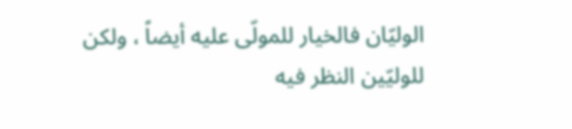الوليّان فالخيار للمولّى عليه أيضاً ، ولكن للوليّين النظر فيه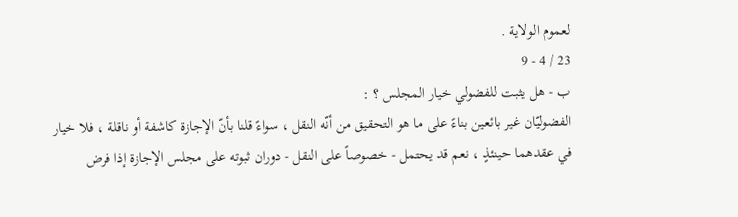لعموم الولاية .
23 / 4 - 9
ب - هل يثبت للفضولي خيار المجلس ؟ :
الفضوليّان غير بائعين بناءً على ما هو التحقيق من أنّه النقل ، سواءً قلنا بأنّ الإجازة كاشفة أو ناقلة ، فلا خيار في عقدهما حينئذٍ ، نعم قد يحتمل - خصوصاً على النقل - دوران ثبوته على مجلس الإجازة إذا فرض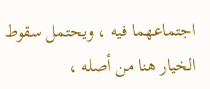اجتماعهما فيه ، ويحتمل سقوط الخيار هنا من أصله ،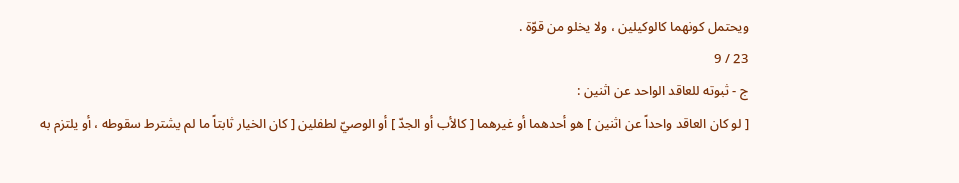ويحتمل كونهما كالوكيلين ، ولا يخلو من قوّة .
23 / 9
ج - ثبوته للعاقد الواحد عن اثنين :
[ لو كان العاقد واحداً عن اثنين ] هو أحدهما أو غيرهما [ كالأب أو الجدّ ] أو الوصيّ لطفلين [ كان الخيار ثابتاً ما لم يشترط سقوطه ، أو يلتزم به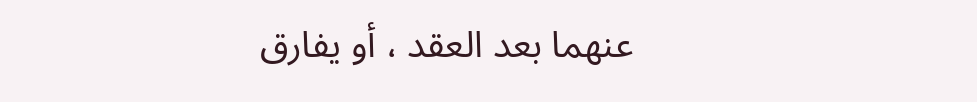عنهما بعد العقد ، أو يفارق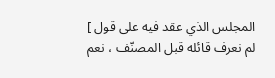المجلس الذي عقد فيه على قول ] لم نعرف قائله قبل المصنّف ، نعم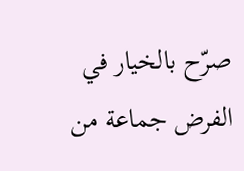صرّح بالخيار في الفرض جماعة من